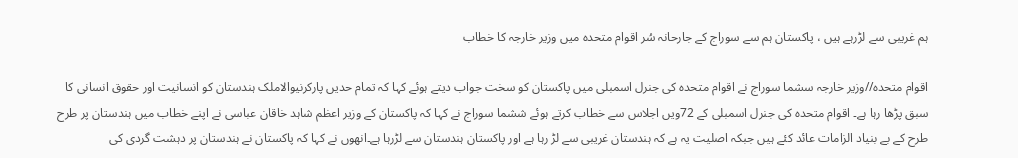ہم غریبی سے لڑرہے ہیں ، پاکستان ہم سے سوراج کے جارحانہ سُر اقوام متحدہ میں وزیر خارجہ کا خطاب

اقوام متحدہ//وزیر خارجہ سشما سوراج نے اقوام متحدہ کی جنرل اسمبلی میں پاکستان کو سخت جواب دیتے ہوئے کہا کہ تمام حدیں پارکرنیوالاملک ہندستان کو انسانیت اور حقوق انسانی کا سبق پڑھا رہا ہے۔ اقوام متحدہ کی جنرل اسمبلی کے 72ویں اجلاس سے خطاب کرتے ہوئے ششما سوراج نے کہا کہ پاکستان کے وزیر اعظم شاہد خاقان عباسی نے اپنے خطاب میں ہندستان پر طرح طرح کے بے بنیاد الزامات عائد کئے ہیں جبکہ اصلیت یہ ہے کہ ہندستان غریبی سے لڑ رہا ہے اور پاکستان ہندستان سے لڑرہا ہے۔انھوں نے کہا کہ پاکستان نے ہندستان پر دہشت گردی کی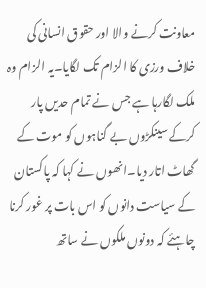معاونت کرنے والا اور حقوق انسانی کی خلاف ورزی کا الزام تک لگایا۔یہ الزام وہ ملک لگارہا ہے جس نے تمام حدیں پار کرکے سینکڑوں بے گناہوں کو موت کے گھاٹ اتار دیا۔انھوں نے کہا کہ پاکستان کے سیاست دانوں کو اس بات پر غور کرنا چاہئے کہ دونوں ملکوں نے ساتھ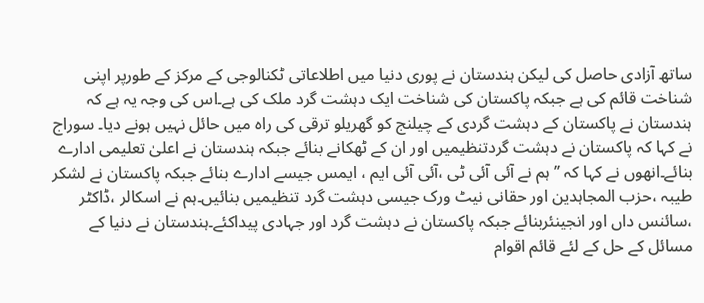ساتھ آزادی حاصل کی لیکن ہندستان نے پوری دنیا میں اطلاعاتی ٹکنالوجی کے مرکز کے طورپر اپنی شناخت قائم کی ہے جبکہ پاکستان کی شناخت ایک دہشت گرد ملک کی ہے۔اس کی وجہ یہ ہے کہ ہندستان نے پاکستان کے دہشت گردی کے چیلنج کو گھریلو ترقی کی راہ میں حائل نہیں ہونے دیا۔ سوراج نے کہا کہ پاکستان نے دہشت گردتنظیمیں اور ان کے ٹھکانے بنائے جبکہ ہندستان نے اعلیٰ تعلیمی ادارے بنائے۔انھوں نے کہا کہ ’’ہم نے آئی آئی ٹی ،آئی آئی ایم ، ایمس جیسے ادارے بنائے جبکہ پاکستان نے لشکر طیبہ ،حزب المجاہدین اور حقانی نیٹ ورک جیسی دہشت گرد تنظیمیں بنائیں۔ہم نے اسکالر ،ڈاکٹر ،سائنس داں اور انجینئربنائے جبکہ پاکستان نے دہشت گرد اور جہادی پیداکئے۔ہندستان نے دنیا کے مسائل کے حل کے لئے قائم اقوام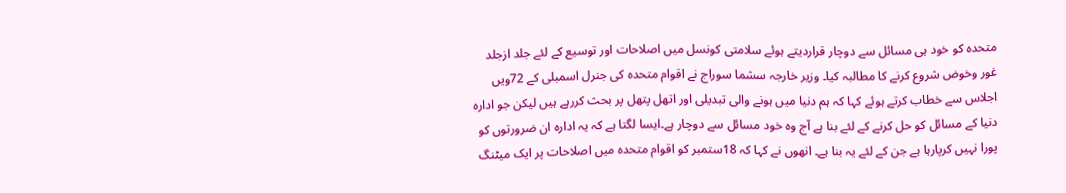متحدہ کو خود ہی مسائل سے دوچار قراردیتے ہوئے سلامتی کونسل میں اصلاحات اور توسیع کے لئے جلد ازجلد غور وخوض شروع کرنے کا مطالبہ کیا۔ وزیر خارجہ سشما سوراج نے اقوام متحدہ کی جنرل اسمبلی کے 72ویں اجلاس سے خطاب کرتے ہوئے کہا کہ ہم دنیا میں ہونے والی تبدیلی اور اتھل پتھل پر بحث کررہے ہیں لیکن جو ادارہ دنیا کے مسائل کو حل کرنے کے لئے بنا ہے آج وہ خود مسائل سے دوچار ہے۔ایسا لگتا ہے کہ یہ ادارہ ان ضرورتوں کو پورا نہیں کرپارہا ہے جن کے لئے یہ بنا ہے۔ انھوں نے کہا کہ 18ستمبر کو اقوام متحدہ میں اصلاحات پر ایک میٹنگ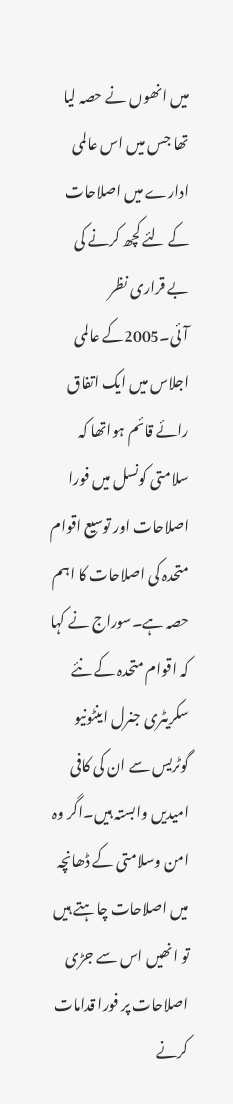میں انھوں نے حصہ لیا تھا جس میں اس عالمی ادارے میں اصلاحات کے لئے کچھ کرنے کی بے قراری نظر آئی۔2005کے عالمی اجلاس میں ایک اتفاق رائے قائم ہواتھا کہ سلامتی کونسل میں فورا اصلاحات اور توسیع اقوام متحدہ کی اصلاحات کا اہم حصہ ہے۔سوراج نے کہا کہ اقوام متحدہ کے نئے سکریٹری جنرل اینٹونیو گوٹریس سے ان کی کافی امیدیں وابستہ ہیں۔اگر وہ امن وسلامتی کے ڈھانچہ میں اصلاحات چاہتے ہیں تو انھیں اس سے جڑی اصلاحات پر فورا قدامات کرنے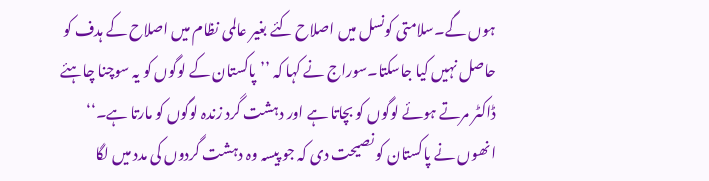ہوں گے۔سلامتی کونسل میں اصلاح کئے بغیر عالمی نظام میں اصلاح کے ہدف کو حاصل نہیں کیا جاسکتا۔سوراج نے کہا کہ ’’پاکستان کے لوگوں کو یہ سوچنا چاہئے ڈاکٹر مرتے ہوئے لوگوں کو بچاتا ہے اور دہشت گرد زندہ لوگوں کو مارتا ہے۔‘‘ انھوں نے پاکستان کو نصیحت دی کہ جو پیسہ وہ دہشت گردوں کی مدد میں لگا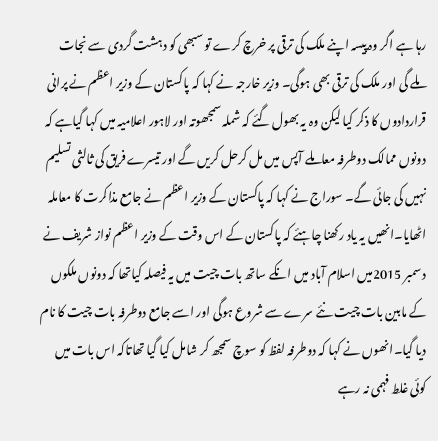رہا ہے اگر وہ پیسہ اپنے ملک کی ترقی پر خرچ کرے تو سبھی کو دہشت گردی سے نجات ملے گی اور ملک کی ترقی بھی ہوگی۔ وزیر خارجہ نے کہا کہ پاکستان کے وزیر اعظم نے پرانی قراردادوں کا ذکر کیا لیکن وہ یہ بھول گئے کہ شملہ سمجھوتہ اور لاہور اعلامیہ میں کہا گیاہے کہ دونوں ممالک دوطرفہ معاملے آپس میں مل کرحل کریں گے اور تیسرے فریق کی ثالثی تسلیم نہیں کی جائی گے۔ سوراج نے کہا کہ پاکستان کے وزیر اعظم نے جامع مذاکرت کا معاملہ اٹھایا۔انھیں یہ یاد رکھنا چاہئے کہ پاکستان کے اس وقت کے وزیر اعظم نواز شریف نے دسمبر 2015میں اسلام آباد میں انکے ساتھ بات چیت میں یہ فیصلہ کیاتھا کہ دونوں ملکوں کے مابین بات چیت نئے سرے سے شروع ہوگی اور اسے جامع دوطرفہ بات چیت کا نام دیا گیا۔انھوں نے کہا کہ دوطرفہ لفظ کو سوچ سمجھ کر شامل کیا گیا تھاتاکہ اس بات میں کوئی غلط فہمی نہ رہے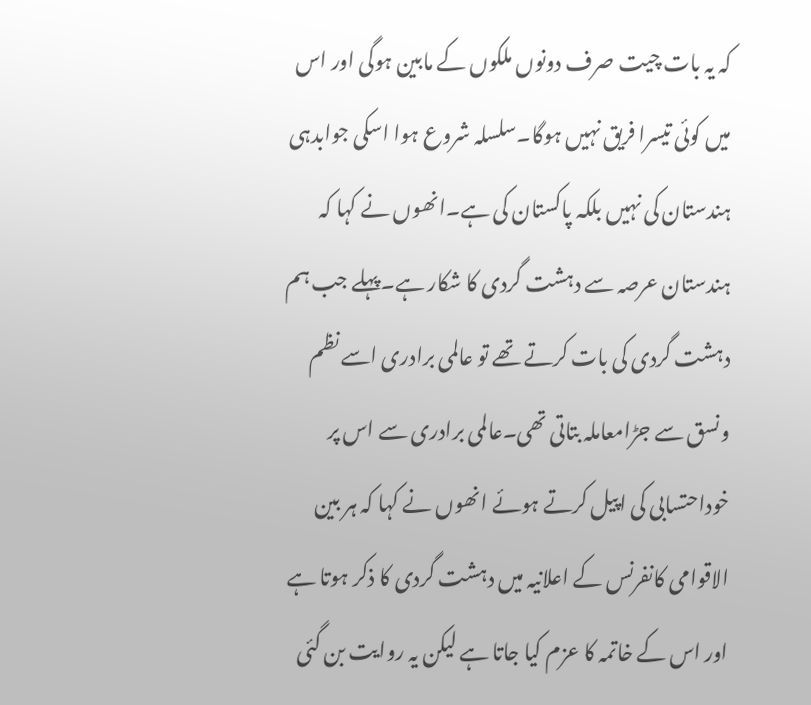کہ یہ بات چیت صرف دونوں ملکوں کے مابین ہوگی اور اس میں کوئی تیسرا فریق نہیں ہوگا۔سلسلہ شروع ہوا اسکی جوابدہی ہندستان کی نہیں بلکہ پاکستان کی ہے۔انھوں نے کہا کہ ہندستان عرصہ سے دہشت گردی کا شکار ہے۔پہلے جب ہم دہشت گردی کی بات کرتے تھے تو عالمی برادری اسے نظم ونسق سے جڑامعاملہ بتاتی تھی۔عالمی برادری سے اس پر خوداحتسابی کی اپیل کرتے ہوئے انھوں نے کہا کہ ہر بین الاقوامی کانفرنس کے اعلانیہ میں دہشت گردی کا ذکر ہوتا ہے اور اس کے خاتمہ کا عزم کیا جاتا ہے لیکن یہ روایت بن گئی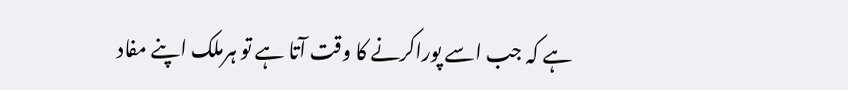ہے کہ جب اسے پوراکرنے کا وقت آتا ہے تو ہرملک اپنے مفاد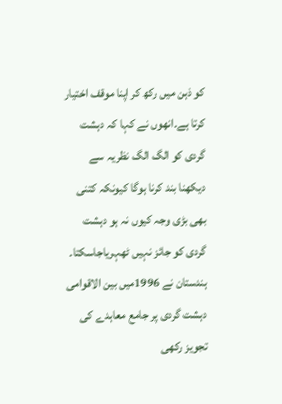کو ذہن میں رکھ کر اپنا موقف اختیار کرتا ہے۔انھوں نے کہا کہ دہشت گردی کو الگ الگ نظریہ سے دیکھنا بند کرنا ہوگا کیونکہ کتنی بھی بڑی وجہ کیوں نہ ہو دہشت گردی کو جائز نہیں ٹھہریاجاسکتا۔ ہندستان نے 1996میں بین الاقوامی دہشت گردی پر جامع معاہدے کی تجویز رکھی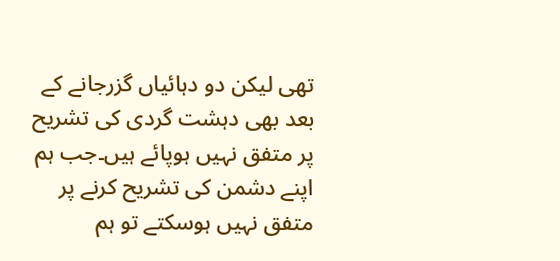تھی لیکن دو دہائیاں گزرجانے کے بعد بھی دہشت گردی کی تشریح پر متفق نہیں ہوپائے ہیں۔جب ہم اپنے دشمن کی تشریح کرنے پر متفق نہیں ہوسکتے تو ہم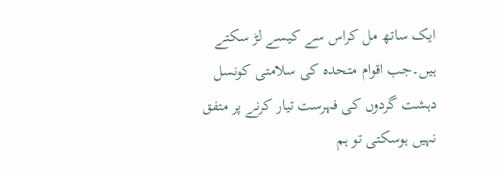ایک ساتھ مل کراس سے کیسے لڑ سکتے ہیں۔جب اقوام متحدہ کی سلامتی کونسل دہشت گردوں کی فہرست تیار کرنے پر متفق نہیں ہوسکتی تو ہم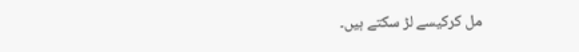مل کرکیسے لڑ سکتے ہیں۔